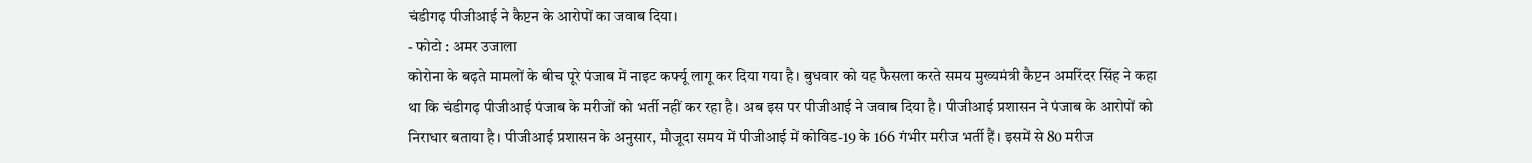चंडीगढ़ पीजीआई ने कैप्टन के आरोपों का जवाब दिया।
- फोटो : अमर उजाला
कोरोना के बढ़ते मामलों के बीच पूरे पंजाब में नाइट कर्फ्यू लागू कर दिया गया है। बुधवार को यह फैसला करते समय मुख्यमंत्री कैप्टन अमरिंदर सिंह ने कहा था कि चंडीगढ़ पीजीआई पंजाब के मरीजों को भर्ती नहीं कर रहा है। अब इस पर पीजीआई ने जवाब दिया है। पीजीआई प्रशासन ने पंजाब के आरोपों को निराधार बताया है। पीजीआई प्रशासन के अनुसार, मौजूदा समय में पीजीआई में कोविड-19 के 166 गंभीर मरीज भर्ती हैं। इसमें से 80 मरीज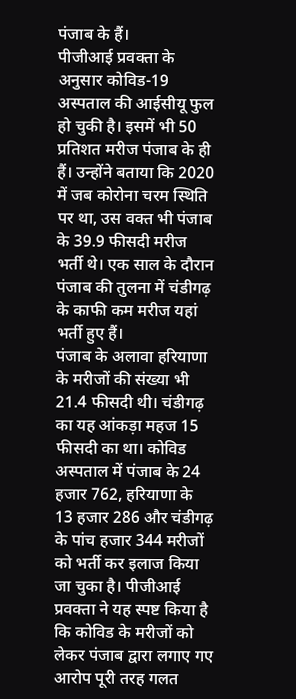पंजाब के हैं।
पीजीआई प्रवक्ता के अनुसार कोविड-19 अस्पताल की आईसीयू फुल हो चुकी है। इसमें भी 50 प्रतिशत मरीज पंजाब के ही हैं। उन्होंने बताया कि 2020 में जब कोरोना चरम स्थिति पर था, उस वक्त भी पंजाब के 39.9 फीसदी मरीज भर्ती थे। एक साल के दौरान पंजाब की तुलना में चंडीगढ़ के काफी कम मरीज यहां भर्ती हुए हैं।
पंजाब के अलावा हरियाणा के मरीजों की संख्या भी 21.4 फीसदी थी। चंडीगढ़ का यह आंकड़ा महज 15 फीसदी का था। कोविड अस्पताल में पंजाब के 24 हजार 762, हरियाणा के 13 हजार 286 और चंडीगढ़ के पांच हजार 344 मरीजों को भर्ती कर इलाज किया जा चुका है। पीजीआई प्रवक्ता ने यह स्पष्ट किया है कि कोविड के मरीजों को लेकर पंजाब द्वारा लगाए गए आरोप पूरी तरह गलत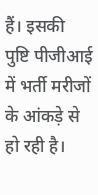हैं। इसकी पुष्टि पीजीआई में भर्ती मरीजों के आंकड़े से हो रही है।